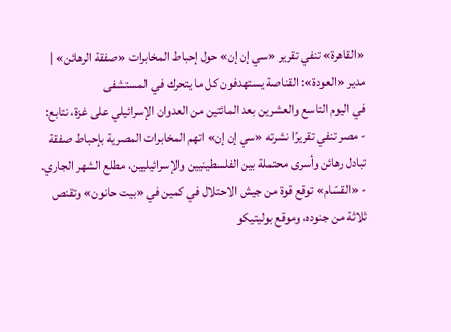«القاهرة» تنفي تقرير «سي إن إن» حول إحباط المخابرات «صفقة الرهائن» | مدير «العودة»: القناصة يستهدفون كل ما يتحرك في المستشفى
في اليوم التاسع والعشرين بعد المائتين من العدوان الإسرائيلي على غزة، نتابع:
- مصر تنفي تقريرًا نشرته «سي إن إن» اتهم المخابرات المصرية بإحباط صفقة تبادل رهائن وأسرى محتملة بين الفلسطينيين والإسرائيليين، مطلع الشهر الجاري.
- «القسّام» توقع قوة من جيش الاحتلال في كمين في «بيت حانون» وتقنص ثلاثة من جنوده، وموقع بوليتيكو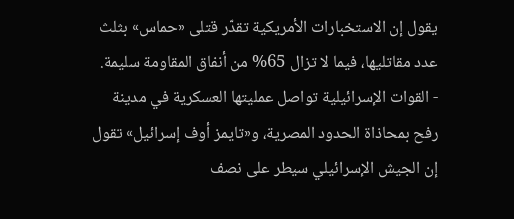يقول إن الاستخبارات الأمريكية تقدّر قتلى «حماس» بثلث عدد مقاتليها، فيما لا تزال 65% من أنفاق المقاومة سليمة.
- القوات الإسرائيلية تواصل عمليتها العسكرية في مدينة رفح بمحاذاة الحدود المصرية، و«تايمز أوف إسرائيل» تقول إن الجيش الإسرائيلي سيطر على نصف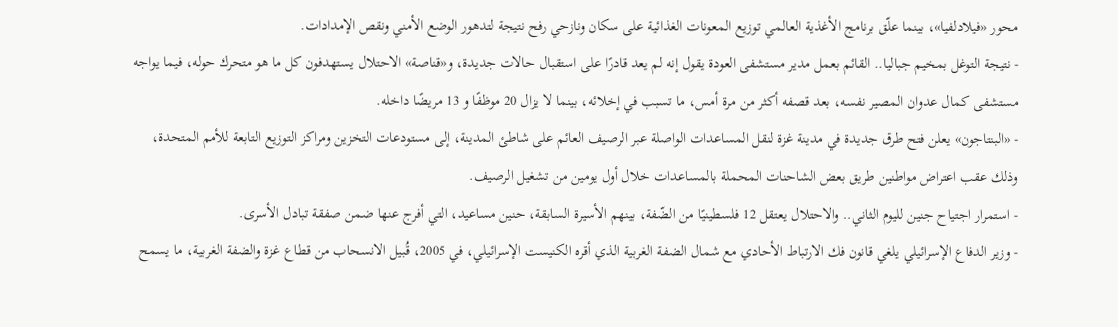محور «فيلادلفيا»، بينما علّق برنامج الأغذية العالمي توزيع المعونات الغذائية على سكان ونازحي رفح نتيجة لتدهور الوضع الأمني ونقص الإمدادات.
- نتيجة التوغل بمخيم جباليا.. القائم بعمل مدير مستشفى العودة يقول إنه لم يعد قادرًا على استقبال حالات جديدة، و«قناصة» الاحتلال يستهدفون كل ما هو متحرك حوله، فيما يواجه مستشفى كمال عدوان المصير نفسه، بعد قصفه أكثر من مرة أمس، ما تسبب في إخلائه، بينما لا يزال 20 موظفًا و 13 مريضًا داخله.
- «البنتاجون» يعلن فتح طرق جديدة في مدينة غزة لنقل المساعدات الواصلة عبر الرصيف العائم على شاطئ المدينة، إلى مستودعات التخزين ومراكز التوزيع التابعة للأمم المتحدة، وذلك عقب اعتراض مواطنين طريق بعض الشاحنات المحملة بالمساعدات خلال أول يومين من تشغيل الرصيف.
- استمرار اجتياح جنين لليوم الثاني.. والاحتلال يعتقل 12 فلسطينيًا من الضّفة، بينهم الأسيرة السابقة، حنين مساعيد، التي أفرج عنها ضمن صفقة تبادل الأسرى.
- وزير الدفاع الإسرائيلي يلغي قانون فك الارتباط الأحادي مع شمال الضفة الغربية الذي أقره الكنيست الإسرائيلي، في 2005، قُبيل الانسحاب من قطاع غزة والضفة الغربية، ما يسمح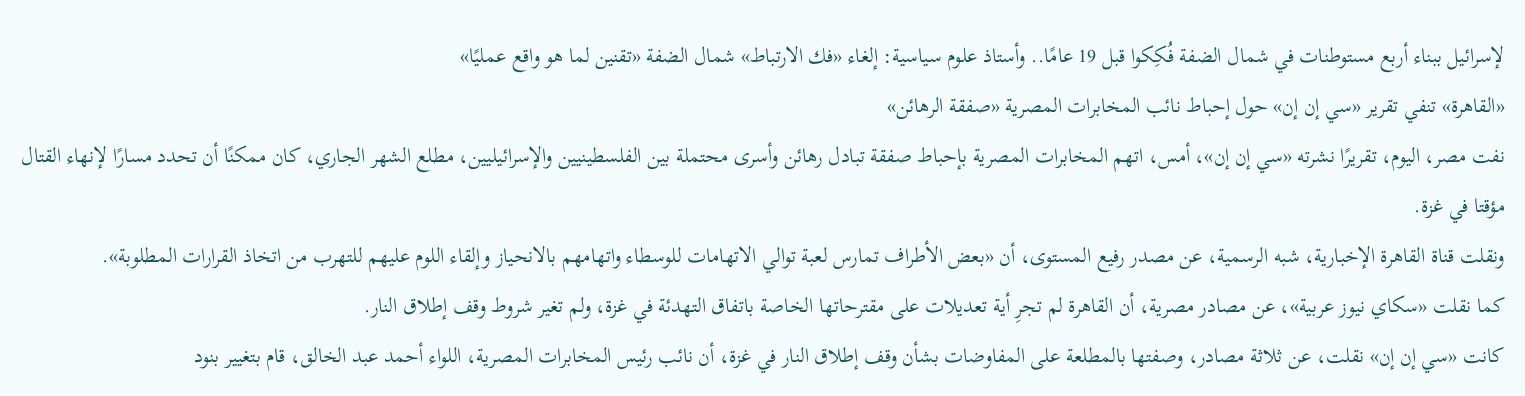لإسرائيل ببناء أربع مستوطنات في شمال الضفة فُكِكوا قبل 19 عامًا.. وأستاذ علوم سياسية: إلغاء «فك الارتباط» شمال الضفة «تقنين لما هو واقع عمليًا»
«القاهرة» تنفي تقرير «سي إن إن» حول إحباط نائب المخابرات المصرية «صفقة الرهائن»
نفت مصر، اليوم، تقريرًا نشرته «سي إن إن»، أمس، اتهم المخابرات المصرية بإحباط صفقة تبادل رهائن وأسرى محتملة بين الفلسطينيين والإسرائيليين، مطلع الشهر الجاري، كان ممكنًا أن تحدد مسارًا لإنهاء القتال مؤقتا في غزة.
ونقلت قناة القاهرة الإخبارية، شبه الرسمية، عن مصدر رفيع المستوى، أن «بعض الأطراف تمارس لعبة توالي الاتهامات للوسطاء واتهامهم بالانحياز وإلقاء اللوم عليهم للتهرب من اتخاذ القرارات المطلوبة».
كما نقلت «سكاي نيوز عربية»، عن مصادر مصرية، أن القاهرة لم تجرِ أية تعديلات على مقترحاتها الخاصة باتفاق التهدئة في غزة، ولم تغير شروط وقف إطلاق النار.
كانت «سي إن إن» نقلت، عن ثلاثة مصادر، وصفتها بالمطلعة على المفاوضات بشأن وقف إطلاق النار في غزة، أن نائب رئيس المخابرات المصرية، اللواء أحمد عبد الخالق، قام بتغيير بنود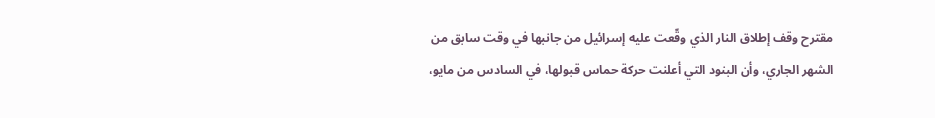مقترح وقف إطلاق النار الذي وقّعت عليه إسرائيل من جانبها في وقت سابق من الشهر الجاري، وأن البنود التي أعلنت حركة حماس قبولها، في السادس من مايو،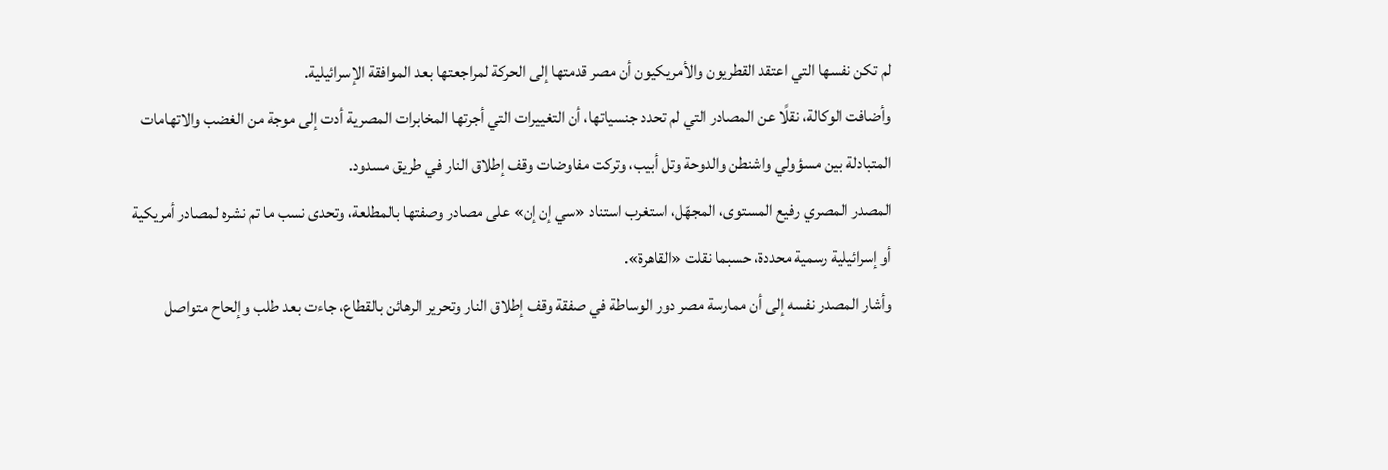لم تكن نفسها التي اعتقد القطريون والأمريكيون أن مصر قدمتها إلى الحركة لمراجعتها بعد الموافقة الإسرائيلية.
وأضافت الوكالة، نقلًا عن المصادر التي لم تحدد جنسياتها، أن التغييرات التي أجرتها المخابرات المصرية أدت إلى موجة من الغضب والاتهامات المتبادلة بين مسؤولي واشنطن والدوحة وتل أبيب، وتركت مفاوضات وقف إطلاق النار في طريق مسدود.
المصدر المصري رفيع المستوى، المجهّل، استغرب استناد «سي إن إن» على مصادر وصفتها بالمطلعة، وتحدى نسب ما تم نشره لمصادر أمريكية أو إسرائيلية رسمية محددة، حسبما نقلت «القاهرة».
وأشار المصدر نفسه إلى أن ممارسة مصر دور الوساطة في صفقة وقف إطلاق النار وتحرير الرهائن بالقطاع، جاءت بعد طلب وإلحاح متواصل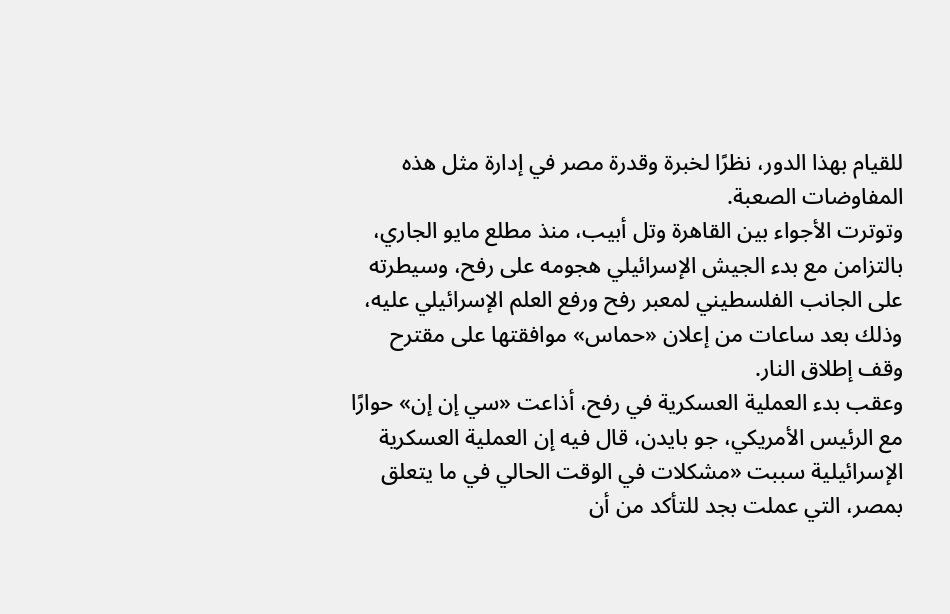للقيام بهذا الدور، نظرًا لخبرة وقدرة مصر في إدارة مثل هذه المفاوضات الصعبة.
وتوترت الأجواء بين القاهرة وتل أبيب، منذ مطلع مايو الجاري، بالتزامن مع بدء الجيش الإسرائيلي هجومه على رفح، وسيطرته على الجانب الفلسطيني لمعبر رفح ورفع العلم الإسرائيلي عليه، وذلك بعد ساعات من إعلان «حماس» موافقتها على مقترح وقف إطلاق النار.
وعقب بدء العملية العسكرية في رفح، أذاعت «سي إن إن» حوارًا مع الرئيس الأمريكي، جو بايدن، قال فيه إن العملية العسكرية الإسرائيلية سببت «مشكلات في الوقت الحالي في ما يتعلق بمصر، التي عملت بجد للتأكد من أن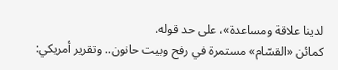لدينا علاقة ومساعدة»، على حد قوله.
كمائن «القسّام» مستمرة في رفح وبيت حانون.. وتقرير أمريكي: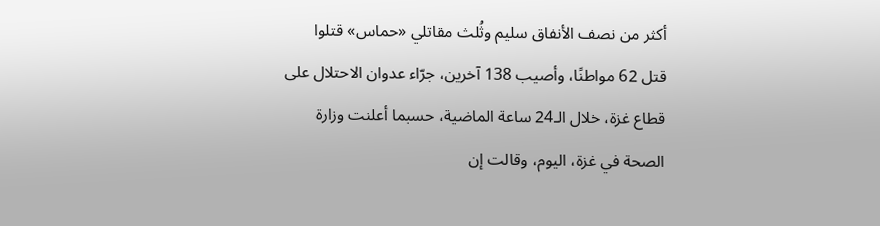أكثر من نصف الأنفاق سليم وثُلث مقاتلي «حماس» قتلوا
قتل 62 مواطنًا، وأصيب 138 آخرين، جرّاء عدوان الاحتلال على قطاع غزة، خلال الـ24 ساعة الماضية، حسبما أعلنت وزارة الصحة في غزة، اليوم، وقالت إن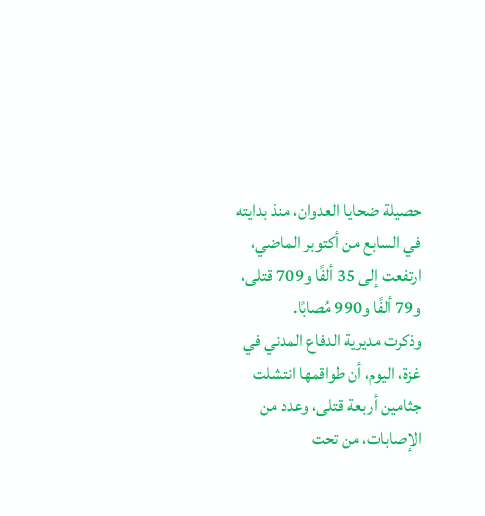حصيلة ضحايا العدوان، منذ بدايته في السابع من أكتوبر الماضي، ارتفعت إلى 35 ألفًا و709 قتلى، و79 ألفًا و990 مُصابًا.
وذكرت مديرية الدفاع المدني في غزة، اليوم، أن طواقمها انتشلت جثامين أربعة قتلى، وعدد من الإصابات، من تحت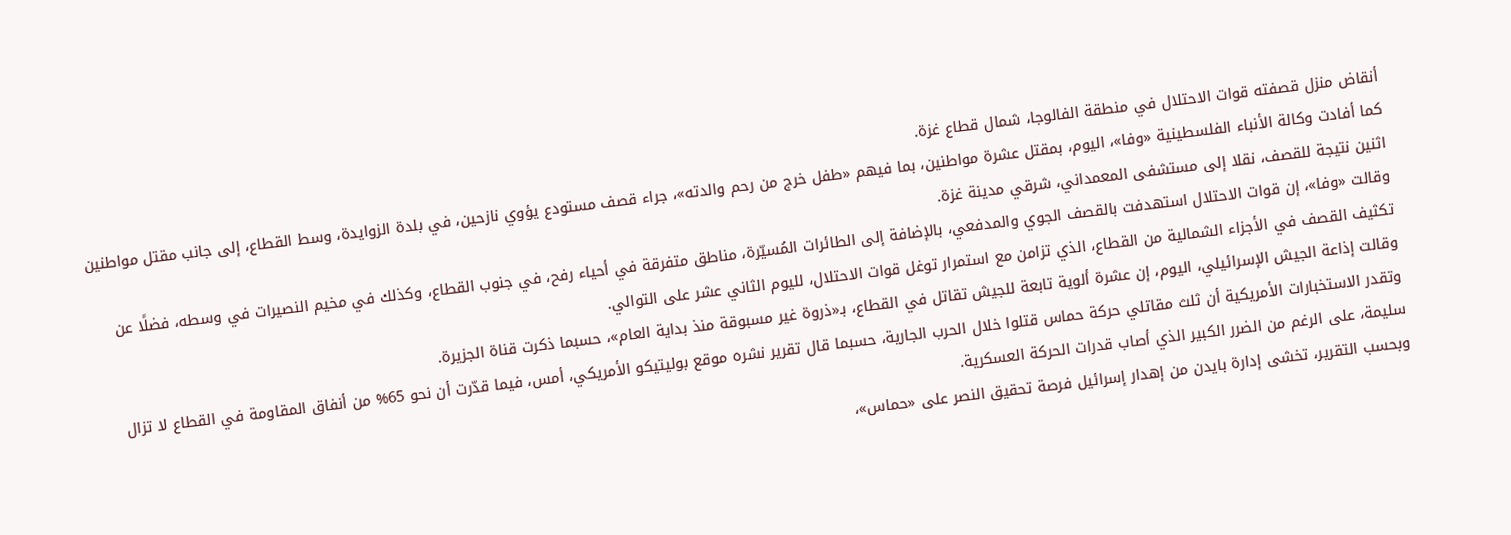أنقاض منزل قصفته قوات الاحتلال في منطقة الفالوجا، شمال قطاع غزة.
كما أفادت وكالة الأنباء الفلسطينية «وفا»، اليوم، بمقتل عشرة مواطنين، بما فيهم «طفل خرج من رحم والدته»، جراء قصف مستودع يؤوي نازحين، في بلدة الزوايدة، وسط القطاع، إلى جانب مقتل مواطنين اثنين نتيجة للقصف، نقلا إلى مستشفى المعمداني، شرقي مدينة غزة.
وقالت «وفا»، إن قوات الاحتلال استهدفت بالقصف الجوي والمدفعي، بالإضافة إلى الطائرات المُسيّرة، مناطق متفرقة في أحياء رفح، في جنوب القطاع، وكذلك في مخيم النصيرات في وسطه، فضلًا عن تكثيف القصف في الأجزاء الشمالية من القطاع، الذي تزامن مع استمرار توغل قوات الاحتلال، لليوم الثاني عشر على التوالي.
وقالت إذاعة الجيش الإسرائيلي، اليوم، إن عشرة ألوية تابعة للجيش تقاتل في القطاع، بـ«ذروة غير مسبوقة منذ بداية العام»، حسبما ذكرت قناة الجزيرة.
وتقدر الاستخبارات الأمريكية أن ثلث مقاتلي حركة حماس قتلوا خلال الحرب الجارية، حسبما قال تقرير نشره موقع بوليتيكو الأمريكي، أمس، فيما قدّرت أن نحو 65% من أنفاق المقاومة في القطاع لا تزال سليمة، على الرغم من الضرر الكبير الذي أصاب قدرات الحركة العسكرية.
وبحسب التقرير، تخشى إدارة بايدن من إهدار إسرائيل فرصة تحقيق النصر على «حماس»،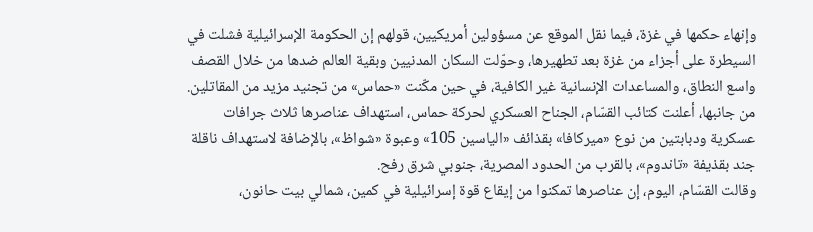وإنهاء حكمها في غزة، فيما نقل الموقع عن مسؤولين أمريكيين، قولهم إن الحكومة الإسرائيلية فشلت في السيطرة على أجزاء من غزة بعد تطهيرها، وحوّلت السكان المدنيين وبقية العالم ضدها من خلال القصف واسع النطاق، والمساعدات الإنسانية غير الكافية، في حين مكّنت «حماس» من تجنيد مزيد من المقاتلين.
من جانبها، أعلنت كتائب القسّام، الجناح العسكري لحركة حماس، استهداف عناصرها ثلاث جرافات عسكرية ودبابتين من نوع «ميركافا» بقذائف «الياسين 105» وعبوة «شواظ»، بالإضافة لاستهداف ناقلة جند بقذيفة «تاندوم»، بالقرب من الحدود المصرية، جنوبي شرق رفح.
وقالت القسّام، اليوم، إن عناصرها تمكنوا من إيقاع قوة إسرائيلية في كمين، شمالي بيت حانون،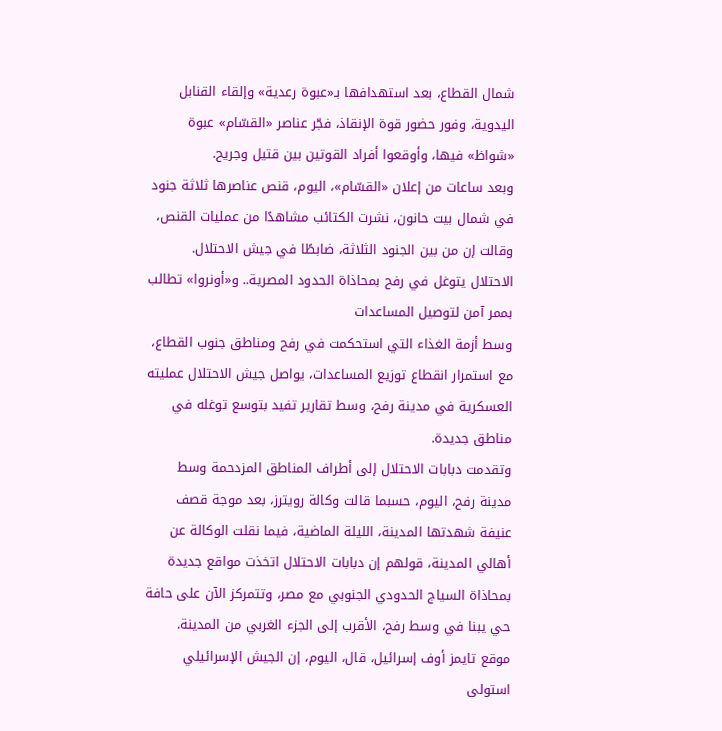شمال القطاع، بعد استهدافها بـ«عبوة رعدية» وإلقاء القنابل اليدوية، وفور حضور قوة الإنقاذ، فجّر عناصر «القسّام» عبوة «شواظ» فيها، وأوقعوا أفراد القوتين بين قتيل وجريح.
وبعد ساعات من إعلان «القسّام»، اليوم، قنص عناصرها ثلاثة جنود في شمال بيت حانون، نشرت الكتائب مشاهدًا من عمليات القنص، وقالت إن من بين الجنود الثلاثة، ضابطًا في جيش الاحتلال.
الاحتلال يتوغل في رفح بمحاذاة الحدود المصرية.. و«أونروا» تطالب بممر آمن لتوصيل المساعدات
وسط أزمة الغذاء التي استحكمت في رفح ومناطق جنوب القطاع، مع استمرار انقطاع توزيع المساعدات، يواصل جيش الاحتلال عمليته العسكرية في مدينة رفح، وسط تقارير تفيد بتوسع توغله في مناطق جديدة.
وتقدمت دبابات الاحتلال إلى أطراف المناطق المزدحمة وسط مدينة رفح، اليوم، حسبما قالت وكالة رويترز، بعد موجة قصف عنيفة شهدتها المدينة، الليلة الماضية، فيما نقلت الوكالة عن أهالي المدينة، قولهم إن دبابات الاحتلال اتخذت مواقع جديدة بمحاذاة السياج الحدودي الجنوبي مع مصر، وتتمركز الآن على حافة حي يبنا في وسط رفح، الأقرب إلى الجزء الغربي من المدينة.
موقع تايمز أوف إسرائيل، قال، اليوم، إن الجيش الإسرائيلي استولى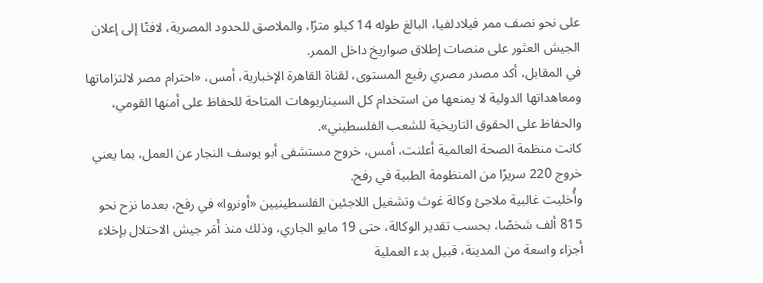على نحو نصف ممر فيلادلفيا، البالغ طوله 14 كيلو مترًا، والملاصق للحدود المصرية، لافتًا إلى إعلان الجيش العثور على منصات إطلاق صواريخ داخل الممر.
في المقابل، أكد مصدر مصري رفيع المستوى، لقناة القاهرة الإخبارية، أمس، «احترام مصر لالتزاماتها ومعاهداتها الدولية لا يمنعها من استخدام كل السيناريوهات المتاحة للحفاظ على أمنها القومي، والحفاظ على الحقوق التاريخية للشعب الفلسطيني».
كانت منظمة الصحة العالمية أعلنت، أمس، خروج مستشفى أبو يوسف النجار عن العمل، بما يعني خروج 220 سريرًا من المنظومة الطبية في رفح.
وأُخليت غالبية ملاجئ وكالة غوث وتشغيل اللاجئين الفلسطينيين «أونروا» في رفح، بعدما نزح نحو 815 ألف شخصًا، بحسب تقدير الوكالة، حتى 19 مايو الجاري، وذلك منذ أَمَر جيش الاحتلال بإخلاء أجزاء واسعة من المدينة، قبيل بدء العملية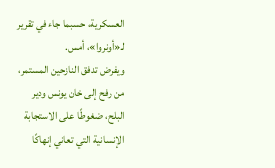العسكرية، حسبما جاء في تقرير لـ«أونروا»، أمس.
ويفرض تدفق النازحين المستمر، من رفح إلى خان يونس ودير البلح، ضغوطًا على الاستجابة الإنسانية التي تعاني إنهاكًا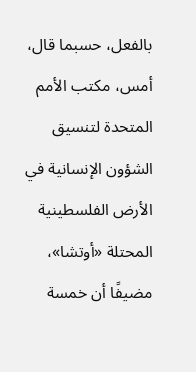بالفعل، حسبما قال، أمس، مكتب الأمم المتحدة لتنسيق الشؤون الإنسانية في الأرض الفلسطينية المحتلة «أوتشا»، مضيفًا أن خمسة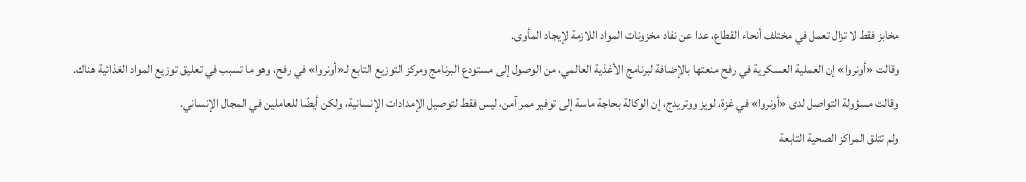مخابز فقط لا تزال تعمل في مختلف أنحاء القطاع، عدا عن نفاد مخزونات المواد اللازمة لإيجاد المأوى.
وقالت «أونروا» إن العملية العسكرية في رفح منعتها بالإضافة لبرنامج الأغذية العالمي، من الوصول إلى مستودع البرنامج ومركز التوزيع التابع لـ«أونروا» في رفح، وهو ما تسبب في تعليق توزيع المواد الغذائية هناك.
وقالت مسؤولة التواصل لدى «أونروا» في غزة، لويز ووتريدج، إن الوكالة بحاجة ماسة إلى توفير ممر آمن، ليس فقط لتوصيل الإمدادات الإنسانية، ولكن أيضًا للعاملين في المجال الإنساني.
ولم تتلق المراكز الصحية التابعة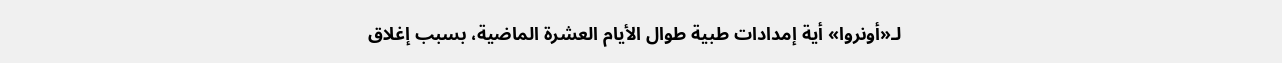لـ«أونروا» أية إمدادات طبية طوال الأيام العشرة الماضية، بسبب إغلاق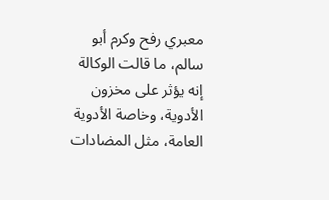معبري رفح وكرم أبو سالم، ما قالت الوكالة إنه يؤثر على مخزون الأدوية، وخاصة الأدوية العامة، مثل المضادات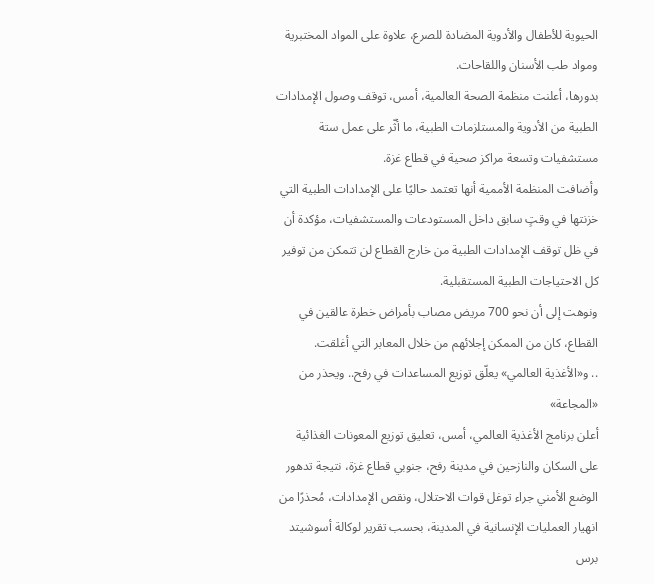الحيوية للأطفال والأدوية المضادة للصرع، علاوة على المواد المختبرية ومواد طب الأسنان واللقاحات.
بدورها، أعلنت منظمة الصحة العالمية، أمس، توقف وصول الإمدادات الطبية من الأدوية والمستلزمات الطبية، ما أثّر على عمل ستة مستشفيات وتسعة مراكز صحية في قطاع غزة.
وأضافت المنظمة الأممية أنها تعتمد حاليًا على الإمدادات الطبية التي خزنتها في وقتٍ سابق داخل المستودعات والمستشفيات، مؤكدة أن في ظل توقف الإمدادات الطبية من خارج القطاع لن تتمكن من توفير كل الاحتياجات الطبية المستقبلية.
ونوهت إلى أن نحو 700 مريض مصاب بأمراض خطرة عالقين في القطاع، كان من الممكن إجلائهم من خلال المعابر التي أغلقت.
.. و«الأغذية العالمي» يعلّق توزيع المساعدات في رفح.. ويحذر من «المجاعة»
أعلن برنامج الأغذية العالمي، أمس، تعليق توزيع المعونات الغذائية على السكان والنازحين في مدينة رفح، جنوبي قطاع غزة، نتيجة تدهور الوضع الأمني جراء توغل قوات الاحتلال، ونقص الإمدادات، مُحذرًا من انهيار العمليات الإنسانية في المدينة، بحسب تقرير لوكالة أسوشيتد برس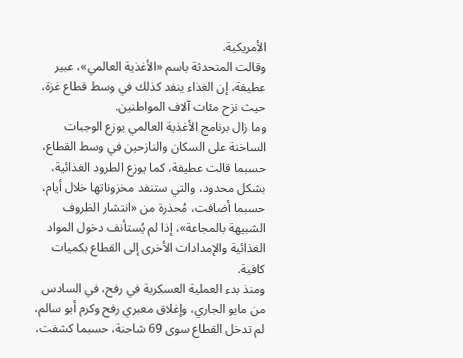الأمريكية.
وقالت المتحدثة باسم «الأغذية العالمي»، عبير عطيفة، إن الغذاء ينفد كذلك في وسط قطاع غزة، حيث نزح مئات آلاف المواطنين.
وما زال برنامج الأغذية العالمي يوزع الوجبات الساخنة على السكان والنازحين في وسط القطاع، حسبما قالت عطيفة، كما يوزع الطرود الغذائية، بشكل محدود، والتي ستنفد مخزوناتها خلال أيام، حسبما أضافت، مُحذرة من «انتشار الظروف الشبيهة بالمجاعة»، إذا لم يُستأنف دخول المواد الغذائية والإمدادات الأخرى إلى القطاع بكميات كافية.
ومنذ بدء العملية العسكرية في رفح، في السادس من مايو الجاري، وإغلاق معبري رفح وكرم أبو سالم، لم تدخل القطاع سوى 69 شاحنة، حسبما كشفت،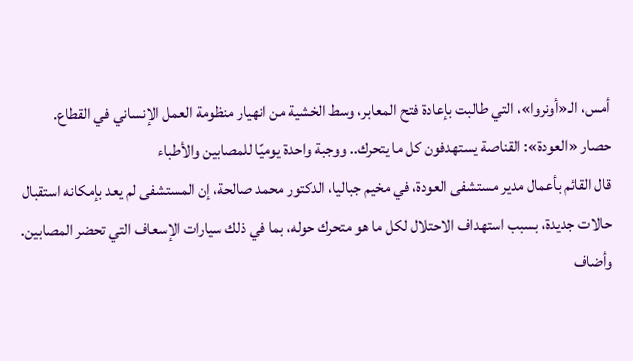أمس، الـ«أونروا»، التي طالبت بإعادة فتح المعابر، وسط الخشية من انهيار منظومة العمل الإنساني في القطاع.
حصار «العودة»: القناصة يستهدفون كل ما يتحرك.. ووجبة واحدة يوميًا للمصابين والأطباء
قال القائم بأعمال مدير مستشفى العودة، في مخيم جباليا، الدكتور محمد صالحة، إن المستشفى لم يعد بإمكانه استقبال حالات جديدة، بسبب استهداف الاحتلال لكل ما هو متحرك حوله، بما في ذلك سيارات الإسعاف التي تحضر المصابين.
وأضاف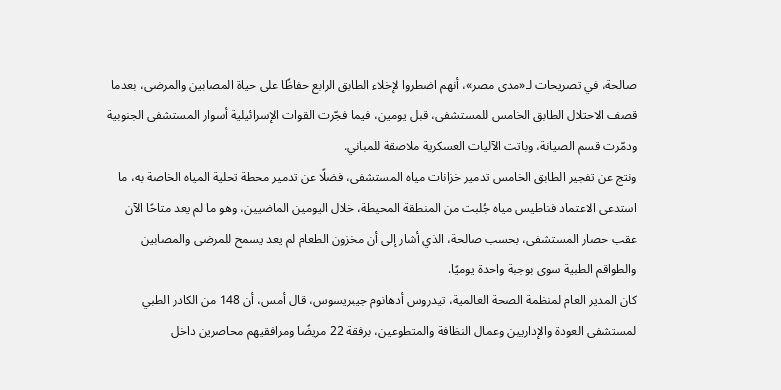صالحة، في تصريحات لـ«مدى مصر»، أنهم اضطروا لإخلاء الطابق الرابع حفاظًا على حياة المصابين والمرضى، بعدما قصف الاحتلال الطابق الخامس للمستشفى، قبل يومين، فيما فجّرت القوات الإسرائيلية أسوار المستشفى الجنوبية ودمّرت قسم الصيانة، وباتت الآليات العسكرية ملاصقة للمباني.
ونتج عن تفجير الطابق الخامس تدمير خزانات مياه المستشفى، فضلًا عن تدمير محطة تحلية المياه الخاصة به، ما استدعى الاعتماد فناطيس مياه جُلبت من المنطقة المحيطة، خلال اليومين الماضيين، وهو ما لم يعد متاحًا الآن عقب حصار المستشفى، بحسب صالحة، الذي أشار إلى أن مخزون الطعام لم يعد يسمح للمرضى والمصابين والطواقم الطبية سوى بوجبة واحدة يوميًا.
كان المدير العام لمنظمة الصحة العالمية، تيدروس أدهانوم جيبريسوس، قال أمس، أن 148 من الكادر الطبي لمستشفى العودة والإداريين وعمال النظافة والمتطوعين، برفقة 22 مريضًا ومرافقيهم محاصرين داخل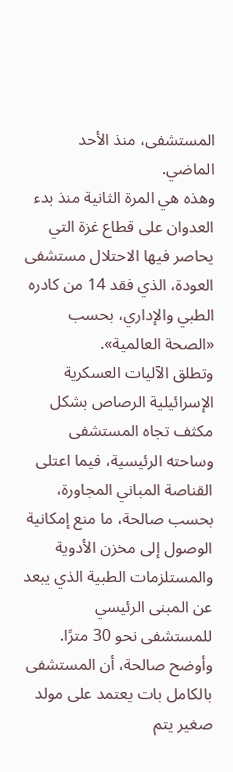المستشفى، منذ الأحد الماضي.
وهذه هي المرة الثانية منذ بدء العدوان على قطاع غزة التي يحاصر فيها الاحتلال مستشفى العودة، الذي فقد 14 من كادره الطبي والإداري، بحسب «الصحة العالمية».
وتطلق الآليات العسكرية الإسرائيلية الرصاص بشكل مكثف تجاه المستشفى وساحته الرئيسية، فيما اعتلى القناصة المباني المجاورة، بحسب صالحة، ما منع إمكانية الوصول إلى مخزن الأدوية والمستلزمات الطبية الذي يبعد عن المبنى الرئيسي للمستشفى نحو 30 مترًا.
وأوضح صالحة، أن المستشفى بالكامل بات يعتمد على مولد صغير يتم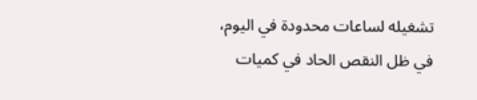تشغيله لساعات محدودة في اليوم، في ظل النقص الحاد في كميات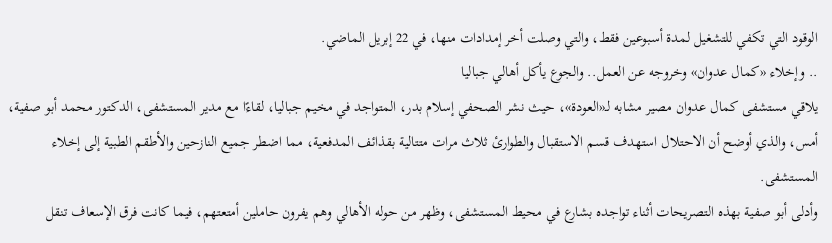الوقود التي تكفي للتشغيل لمدة أسبوعين فقط، والتي وصلت أخر إمدادات منها، في 22 إبريل الماضي.
.. وإخلاء «كمال عدوان» وخروجه عن العمل.. والجوع يأكل أهالي جباليا
يلاقي مستشفى كمال عدوان مصير مشابه لـ«العودة»، حيث نشر الصحفي إسلام بدر، المتواجد في مخيم جباليا، لقاءًا مع مدير المستشفى، الدكتور محمد أبو صفية، أمس، والذي أوضح أن الاحتلال استهدف قسم الاستقبال والطوارئ ثلاث مرات متتالية بقذائف المدفعية، مما اضطر جميع النازحين والأطقم الطبية إلى إخلاء المستشفى.
وأدلى أبو صفية بهذه التصريحات أثناء تواجده بشارع في محيط المستشفى، وظهر من حوله الأهالي وهم يفرون حاملين أمتعتهم، فيما كانت فرق الإسعاف تنقل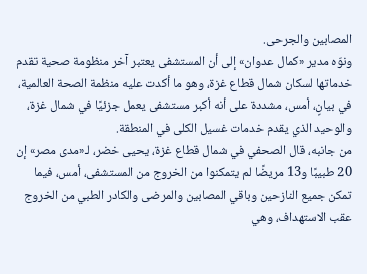المصابين والجرحى.
ونوّه مدير «كمال عدوان» إلى أن المستشفى يعتبر آخر منظومة صحية تقدم خدماتها لسكان شمال قطاع غزة، وهو ما أكدت عليه منظمة الصحة العالمية، في بيانٍ، أمس، مشددة على أنه أكبر مستشفى يعمل جزئيًا في شمال غزة، والوحيد الذي يقدم خدمات غسيل الكلى في المنطقة.
من جانبه، قال الصحفي في شمال قطاع غزة، يحيى خضر، لـ«مدى مصر» إن 20 طبيبًا و13 مريضًا لم يتمكنوا من الخروج من المستشفى، أمس، فيما تمكن جميع النازحين وباقي المصابين والمرضى والكادر الطبي من الخروج عقب الاستهداف، وهي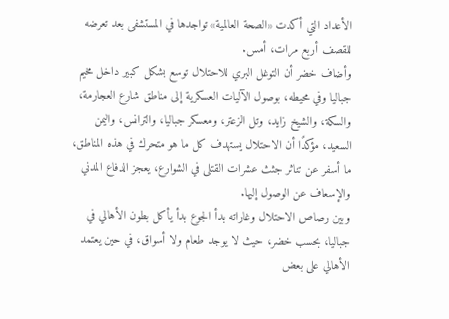الأعداد التي أكدت «الصحة العالمية» تواجدها في المستشفى بعد تعرضه للقصف أربع مرات، أمس.
وأضاف خضر أن التوغل البري للاحتلال توسع بشكل كبير داخل مخيم جباليا وفي محيطه، بوصول الآليات العسكرية إلى مناطق شارع العجارمة، والسكة، والشيخ زايد، وتل الزعتر، ومعسكر جباليا، والترانس، واليمن السعيد، مؤكدًا أن الاحتلال يستهدف كل ما هو متحرك في هذه المناطق، ما أسفر عن تناثر جثث عشرات القتلى في الشوارع، يعجز الدفاع المدني والإسعاف عن الوصول إليها.
وبين رصاص الاحتلال وغاراته بدأ الجوع بدأ يأكل بطون الأهالي في جباليا، بحسب خضر، حيث لا يوجد طعام ولا أسواق، في حين يعتمد الأهالي على بعض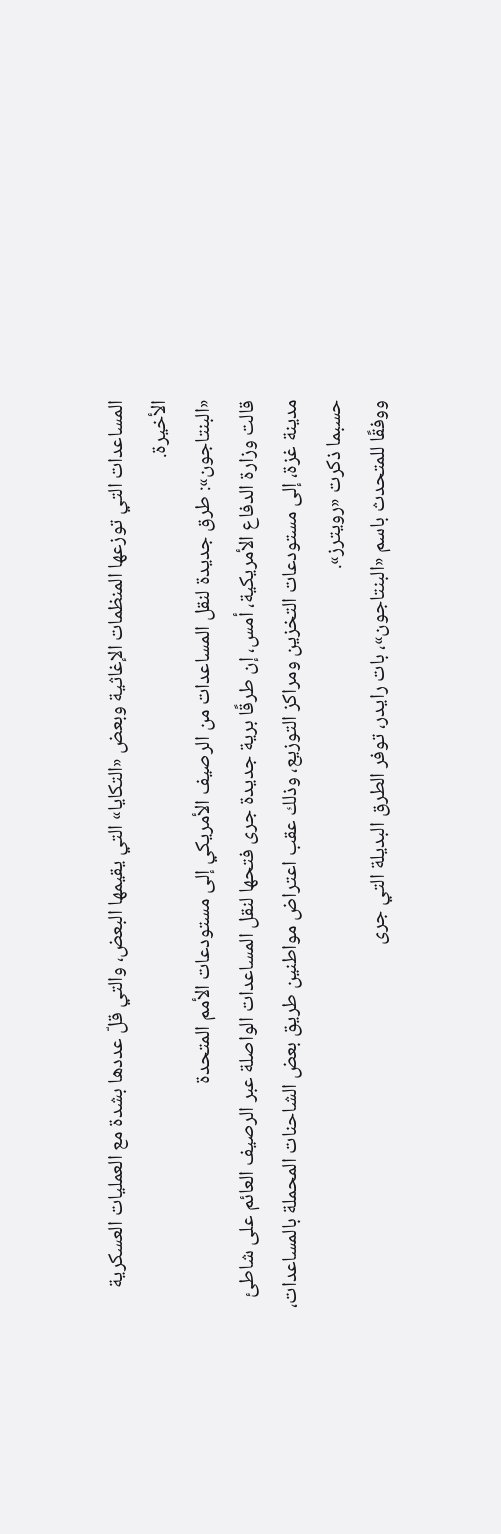المساعدات التي توزعها المنظمات الإغاثية وبعض «التكايا» التي يقيمها البعض، والتي قلّ عددها بشدة مع العمليات العسكرية الأخيرة.
«البنتاجون»: طرق جديدة لنقل المساعدات من الرصيف الأمريكي إلى مستودعات الأمم المتحدة
قالت وزارة الدفاع الأمريكية، أمس، إن طرقًا برية جديدة جرى فتحها لنقل المساعدات الواصلة عبر الرصيف العائم على شاطئ مدينة غزة، إلى مستودعات التخزين ومراكز التوزيع، وذلك عقب اعتراض مواطنين طريق بعض الشاحنات المحملة بالمساعدات، حسبما ذكرت «رويترز».
ووفقًا للمتحدث باسم «البنتاجون»، بات رايدر، توفر الطرق البديلة التي جرى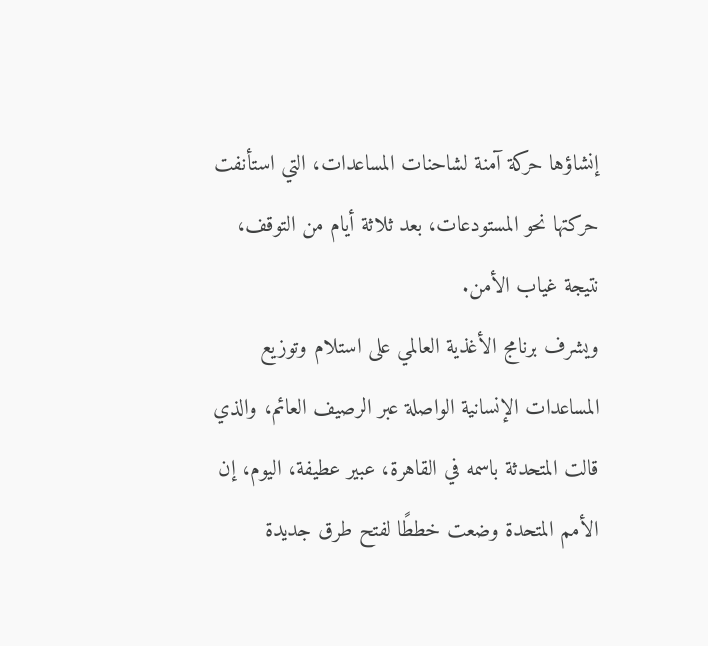إنشاؤها حركة آمنة لشاحنات المساعدات، التي استأنفت حركتها نحو المستودعات، بعد ثلاثة أيام من التوقف، نتيجة غياب الأمن.
ويشرف برنامج الأغذية العالمي على استلام وتوزيع المساعدات الإنسانية الواصلة عبر الرصيف العائم، والذي قالت المتحدثة باسمه في القاهرة، عبير عطيفة، اليوم، إن الأمم المتحدة وضعت خططًا لفتح طرق جديدة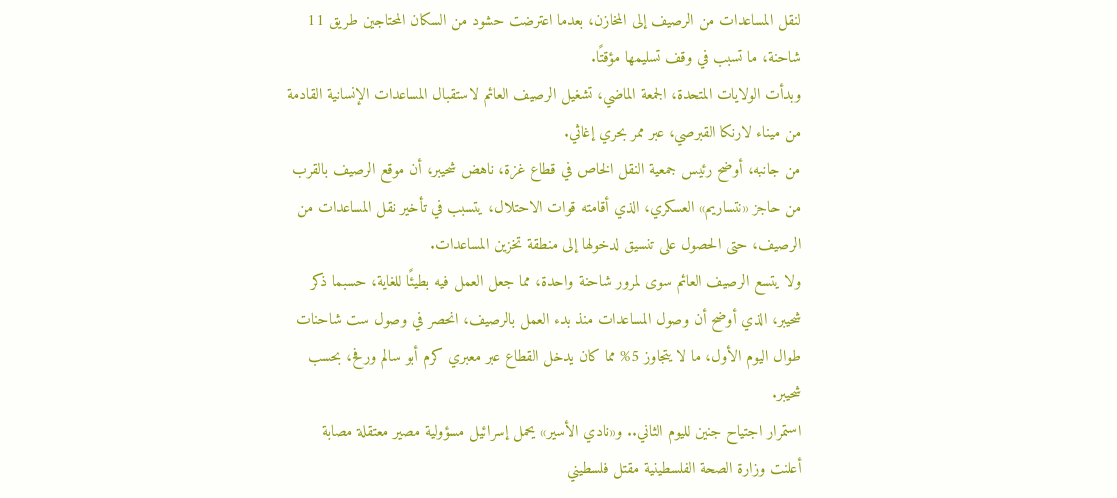لنقل المساعدات من الرصيف إلى المخازن، بعدما اعترضت حشود من السكان المحتاجين طريق 11 شاحنة، ما تسبب في وقف تسليمها مؤقتًا.
وبدأت الولايات المتحدة، الجمعة الماضي، تشغيل الرصيف العائم لاستقبال المساعدات الإنسانية القادمة من ميناء لارنكا القبرصي، عبر ممر بحري إغاثي.
من جانبه، أوضح رئيس جمعية النقل الخاص في قطاع غزة، ناهض شحيبر، أن موقع الرصيف بالقرب من حاجز «نتساريم» العسكري، الذي أقامته قوات الاحتلال، يتسبب في تأخير نقل المساعدات من الرصيف، حتى الحصول على تنسيق لدخولها إلى منطقة تخزين المساعدات.
ولا يتسع الرصيف العائم سوى لمرور شاحنة واحدة، مما جعل العمل فيه بطيئًا للغاية، حسبما ذكر شحيبر، الذي أوضح أن وصول المساعدات منذ بدء العمل بالرصيف، انحصر في وصول ست شاحنات طوال اليوم الأول، ما لا يتجاوز 5% مما كان يدخل القطاع عبر معبري كرم أبو سالم ورفح، بحسب شحيبر.
استمرار اجتياح جنين لليوم الثاني.. و«نادي الأسير» يحمل إسرائيل مسؤولية مصير معتقلة مصابة
أعلنت وزارة الصحة الفلسطينية مقتل فلسطيني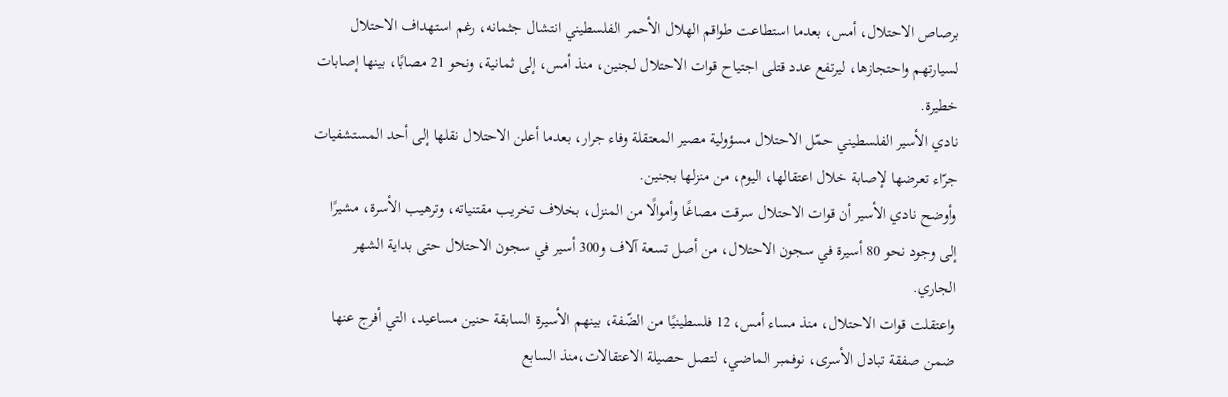برصاص الاحتلال، أمس، بعدما استطاعت طواقم الهلال الأحمر الفلسطيني انتشال جثمانه، رغم استهداف الاحتلال لسيارتهم واحتجازها، ليرتفع عدد قتلى اجتياح قوات الاحتلال لجنين، منذ أمس، إلى ثمانية، ونحو 21 مصابًا، بينها إصابات خطيرة.
نادي الأسير الفلسطيني حمّل الاحتلال مسؤولية مصير المعتقلة وفاء جرار، بعدما أعلن الاحتلال نقلها إلى أحد المستشفيات جرّاء تعرضها لإصابة خلال اعتقالها، اليوم، من منزلها بجنين.
وأوضح نادي الأسير أن قوات الاحتلال سرقت مصاغًا وأموالًا من المنزل، بخلاف تخريب مقتنياته، وترهيب الأسرة، مشيرًا إلى وجود نحو 80 أسيرة في سجون الاحتلال، من أصل تسعة آلاف و300 أسير في سجون الاحتلال حتى بداية الشهر الجاري.
واعتقلت قوات الاحتلال، منذ مساء أمس، 12 فلسطينيًا من الضّفة، بينهم الأسيرة السابقة حنين مساعيد، التي أفرج عنها ضمن صفقة تبادل الأسرى، نوفمبر الماضي، لتصل حصيلة الاعتقالات،منذ السابع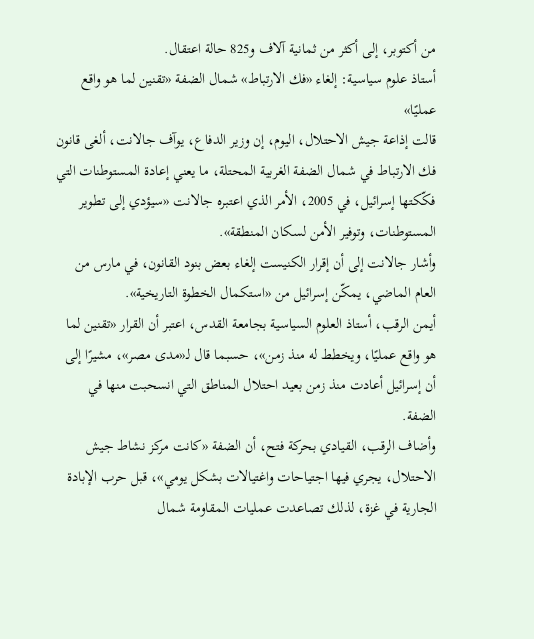من أكتوبر، إلى أكثر من ثمانية آلاف و825 حالة اعتقال.
أستاذ علوم سياسية: إلغاء «فك الارتباط» شمال الضفة «تقنين لما هو واقع عمليًا»
قالت إذاعة جيش الاحتلال، اليوم، إن وزير الدفاع، يوآف جالانت، ألغى قانون فك الارتباط في شمال الضفة الغربية المحتلة، ما يعني إعادة المستوطنات التي فكّكتها إسرائيل، في 2005، الأمر الذي اعتبره جالانت «سيؤدي إلى تطوير المستوطنات، وتوفير الأمن لسكان المنطقة».
وأشار جالانت إلى أن إقرار الكنيست إلغاء بعض بنود القانون، في مارس من العام الماضي، يمكّن إسرائيل من «استكمال الخطوة التاريخية».
أيمن الرقب، أستاذ العلوم السياسية بجامعة القدس، اعتبر أن القرار «تقنين لما هو واقع عمليًا، ويخطط له منذ زمن»، حسبما قال لـ«مدى مصر»، مشيرًا إلى أن إسرائيل أعادت منذ زمن بعيد احتلال المناطق التي انسحبت منها في الضفة.
وأضاف الرقب، القيادي بحركة فتح، أن الضفة «كانت مركز نشاط جيش الاحتلال، يجري فيها اجتياحات واغتيالات بشكل يومي»، قبل حرب الإبادة الجارية في غزة، لذلك تصاعدت عمليات المقاومة شمال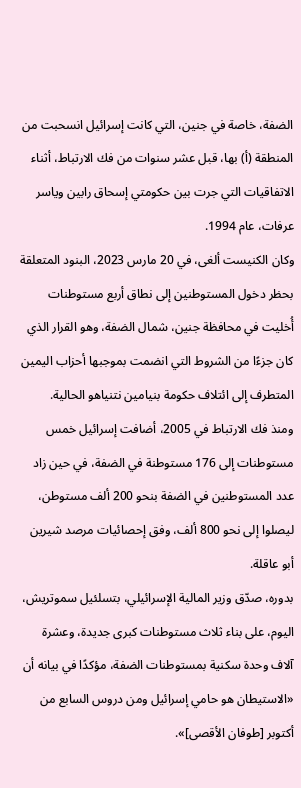الضفة، خاصة في جنين، التي كانت إسرائيل انسحبت من المنطقة (أ) بها، قبل عشر سنوات من فك الارتباط، أثناء الاتفاقيات التي جرت بين حكومتي إسحاق رابين وياسر عرفات، عام 1994.
وكان الكنيست ألغى، في 20 مارس 2023، البنود المتعلقة بحظر دخول المستوطنين إلى نطاق أربع مستوطنات أُخليت في محافظة جنين، شمال الضفة، وهو القرار الذي كان جزءًا من الشروط التي انضمت بموجبها أحزاب اليمين المتطرف إلى ائتلاف حكومة بنيامين نتنياهو الحالية.
ومنذ فك الارتباط في 2005، أضافت إسرائيل خمس مستوطنات إلى 176 مستوطنة في الضفة، في حين زاد عدد المستوطنين في الضفة بنحو 200 ألف مستوطن، ليصلوا إلى نحو 800 ألف، وفق إحصائيات مرصد شيرين أبو عاقلة.
بدوره، صدّق وزير المالية الإسرائيلي، بتسلئيل سموتريش، اليوم، على بناء ثلاث مستوطنات كبرى جديدة، وعشرة آلاف وحدة سكنية بمستوطنات الضفة، مؤكدًا في بيانه أن «الاستيطان هو حامي إسرائيل ومن دروس السابع من أكتوبر [طوفان الأقصى]».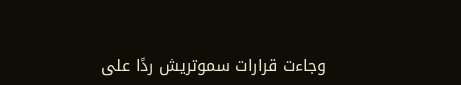وجاءت قرارات سموتريش ردًا على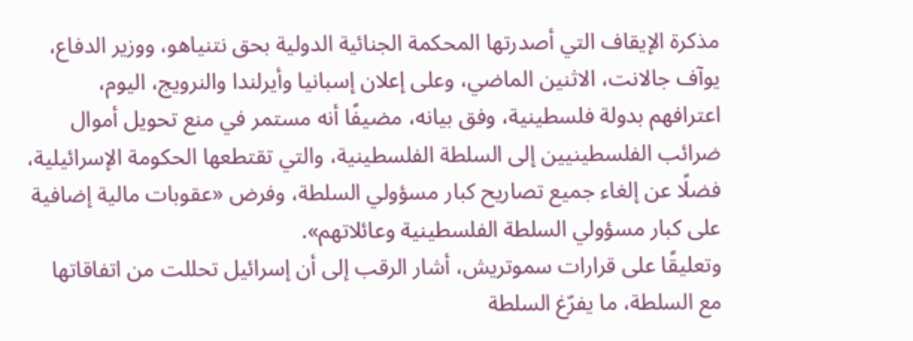مذكرة الإيقاف التي أصدرتها المحكمة الجنائية الدولية بحق نتنياهو، ووزير الدفاع، يوآف جالانت، الاثنين الماضي، وعلى إعلان إسبانيا وأيرلندا والنرويج، اليوم، اعترافهم بدولة فلسطينية، وفق بيانه، مضيفًا أنه مستمر في منع تحويل أموال ضرائب الفلسطينيين إلى السلطة الفلسطينية، والتي تقتطعها الحكومة الإسرائيلية، فضلًا عن إلغاء جميع تصاريح كبار مسؤولي السلطة، وفرض «عقوبات مالية إضافية على كبار مسؤولي السلطة الفلسطينية وعائلاتهم».
وتعليقًا على قرارات سموتريش، أشار الرقب إلى أن إسرائيل تحللت من اتفاقاتها مع السلطة، ما يفرّغ السلطة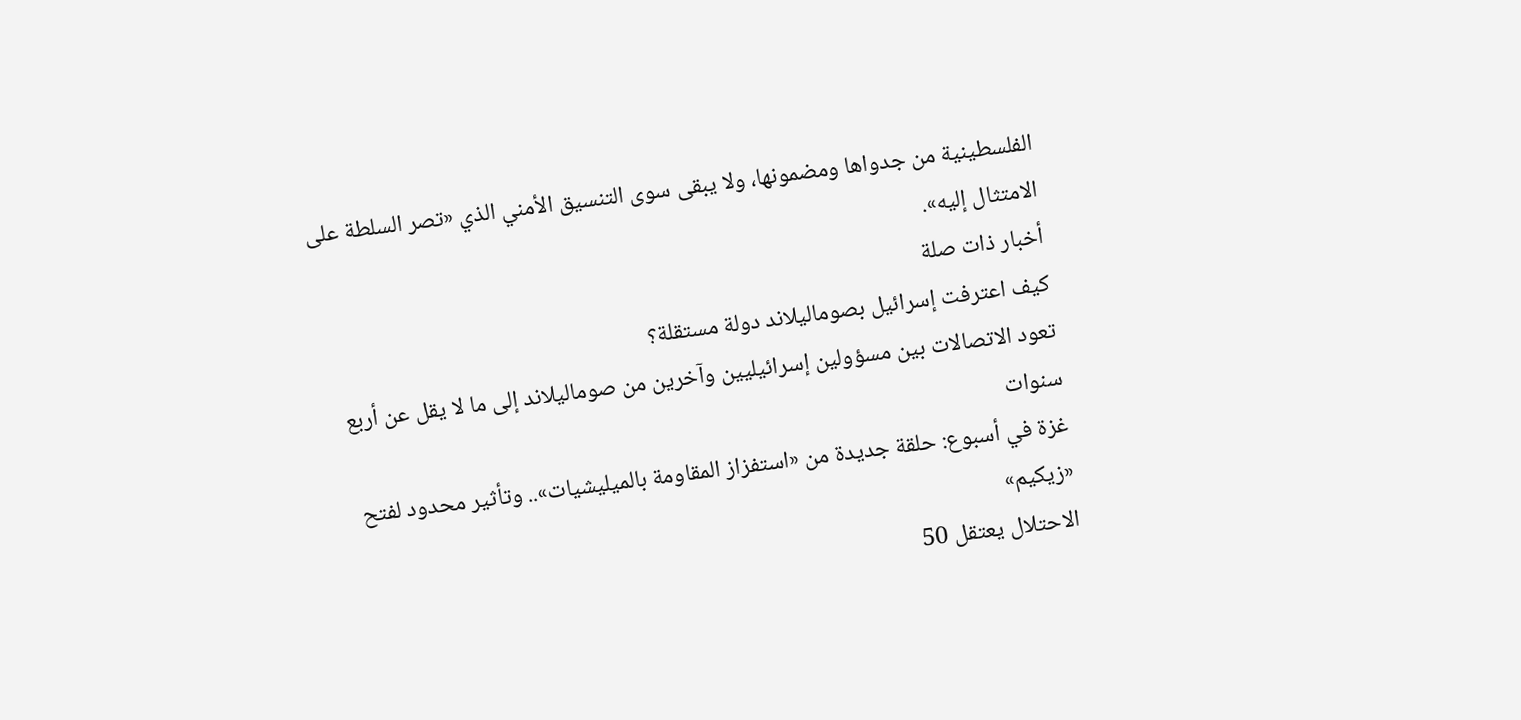الفلسطينية من جدواها ومضمونها، ولا يبقى سوى التنسيق الأمني الذي «تصر السلطة على الامتثال إليه».
أخبار ذات صلة
كيف اعترفت إسرائيل بصوماليلاند دولة مستقلة؟
تعود الاتصالات بين مسؤولين إسرائيليين وآخرين من صوماليلاند إلى ما لا يقل عن أربع سنوات
غزة في أسبوع: حلقة جديدة من «استفزاز المقاومة بالميليشيات».. وتأثير محدود لفتح «زيكيم»
الاحتلال يعتقل 50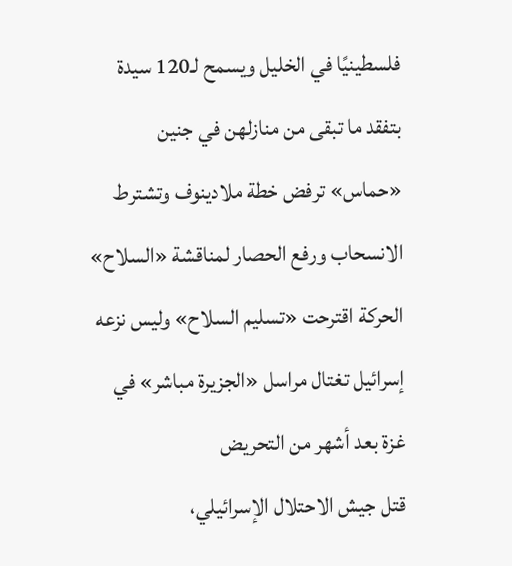فلسطينيًا في الخليل ويسمح لـ120 سيدة بتفقد ما تبقى من منازلهن في جنين
«حماس» ترفض خطة ملادينوف وتشترط الانسحاب ورفع الحصار لمناقشة «السلاح»
الحركة اقترحت «تسليم السلاح» وليس نزعه
إسرائيل تغتال مراسل «الجزيرة مباشر» في غزة بعد أشهر من التحريض
قتل جيش الاحتلال الإسرائيلي،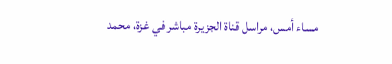مساء أمس، مراسل قناة الجزيرة مباشر في غزة، محمد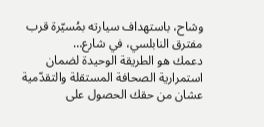وشاح، باستهداف سيارته بمُسيّرة قرب مفترق النابلسي، في شارع…
دعمك هو الطريقة الوحيدة لضمان استمرارية الصحافة المستقلة والتقدّمية
عشان من حقك الحصول على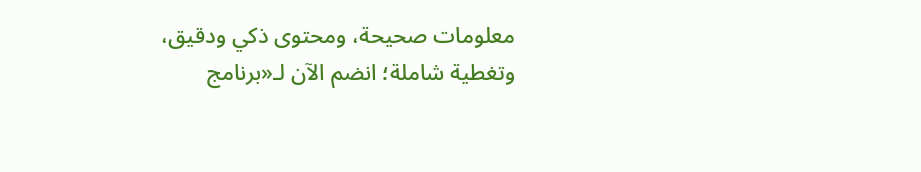معلومات صحيحة، ومحتوى ذكي ودقيق، وتغطية شاملة؛ انضم الآن لـ«برنامج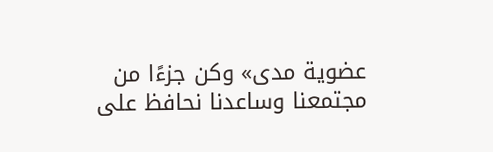عضوية مدى» وكن جزءًا من مجتمعنا وساعدنا نحافظ على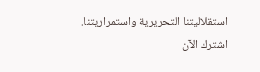استقلاليتنا التحريرية واستمراريتنا.
اشترك الآن